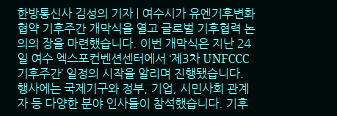한방통신사 김성의 기자 | 여수시가 유엔기후변화협약 기후주간 개막식을 열고 글로벌 기후협력 논의의 장을 마련했습니다. 이번 개막식은 지난 24일 여수 엑스포컨벤션센터에서 ‘제3차 UNFCCC 기후주간’ 일정의 시작을 알리며 진행됐습니다. 행사에는 국제기구와 정부, 기업, 시민사회 관계자 등 다양한 분야 인사들이 참석했습니다. 기후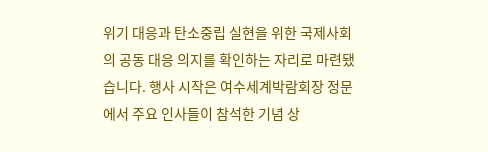위기 대응과 탄소중립 실현을 위한 국제사회의 공동 대응 의지를 확인하는 자리로 마련됐습니다. 행사 시작은 여수세계박람회장 정문에서 주요 인사들이 참석한 기념 상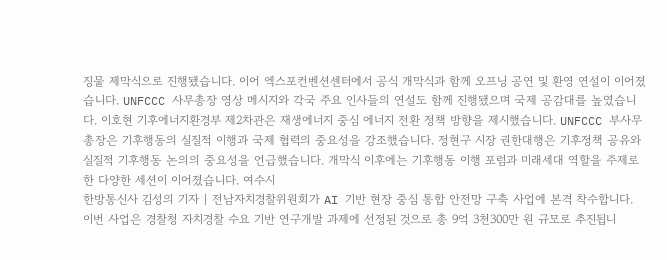징물 제막식으로 진행됐습니다. 이어 엑스포컨벤션센터에서 공식 개막식과 함께 오프닝 공연 및 환영 연설이 이어졌습니다. UNFCCC 사무총장 영상 메시지와 각국 주요 인사들의 연설도 함께 진행됐으며 국제 공감대를 높였습니다. 이호현 기후에너지환경부 제2차관은 재생에너지 중심 에너지 전환 정책 방향을 제시했습니다. UNFCCC 부사무총장은 기후행동의 실질적 이행과 국제 협력의 중요성을 강조했습니다. 정현구 시장 권한대행은 기후정책 공유와 실질적 기후행동 논의의 중요성을 언급했습니다. 개막식 이후에는 기후행동 이행 포럼과 미래세대 역할을 주제로 한 다양한 세션이 이어졌습니다. 여수시
한방통신사 김성의 기자 | 전남자치경찰위원회가 AI 기반 현장 중심 통합 안전망 구축 사업에 본격 착수합니다. 이번 사업은 경찰청 자치경찰 수요 기반 연구개발 과제에 선정된 것으로 총 9억 3천300만 원 규모로 추진됩니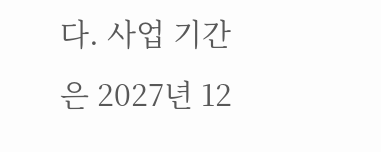다. 사업 기간은 2027년 12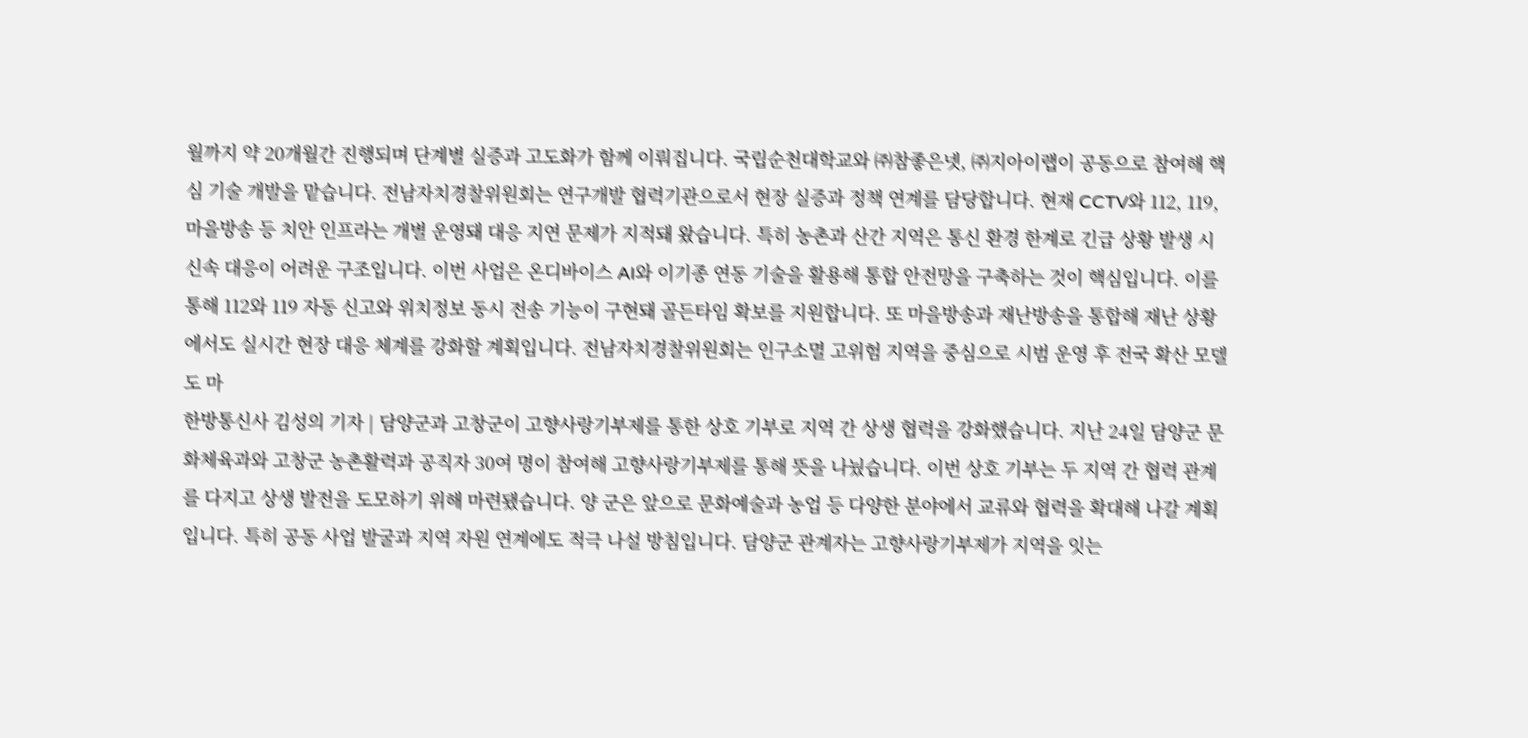월까지 약 20개월간 진행되며 단계별 실증과 고도화가 함께 이뤄집니다. 국립순천대학교와 ㈜참좋은넷, ㈜지아이랩이 공동으로 참여해 핵심 기술 개발을 맡습니다. 전남자치경찰위원회는 연구개발 협력기관으로서 현장 실증과 정책 연계를 담당합니다. 현재 CCTV와 112, 119, 마을방송 등 치안 인프라는 개별 운영돼 대응 지연 문제가 지적돼 왔습니다. 특히 농촌과 산간 지역은 통신 환경 한계로 긴급 상황 발생 시 신속 대응이 어려운 구조입니다. 이번 사업은 온디바이스 AI와 이기종 연동 기술을 활용해 통합 안전망을 구축하는 것이 핵심입니다. 이를 통해 112와 119 자동 신고와 위치정보 동시 전송 기능이 구현돼 골든타임 확보를 지원합니다. 또 마을방송과 재난방송을 통합해 재난 상황에서도 실시간 현장 대응 체계를 강화할 계획입니다. 전남자치경찰위원회는 인구소멸 고위험 지역을 중심으로 시범 운영 후 전국 확산 모델도 마
한방통신사 김성의 기자 | 담양군과 고창군이 고향사랑기부제를 통한 상호 기부로 지역 간 상생 협력을 강화했습니다. 지난 24일 담양군 문화체육과와 고창군 농촌활력과 공직자 30여 명이 참여해 고향사랑기부제를 통해 뜻을 나눴습니다. 이번 상호 기부는 두 지역 간 협력 관계를 다지고 상생 발전을 도모하기 위해 마련됐습니다. 양 군은 앞으로 문화예술과 농업 등 다양한 분야에서 교류와 협력을 확대해 나갈 계획입니다. 특히 공동 사업 발굴과 지역 자원 연계에도 적극 나설 방침입니다. 담양군 관계자는 고향사랑기부제가 지역을 잇는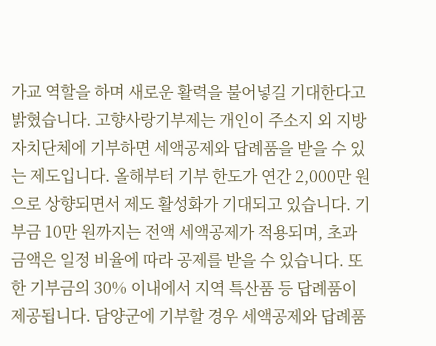가교 역할을 하며 새로운 활력을 불어넣길 기대한다고 밝혔습니다. 고향사랑기부제는 개인이 주소지 외 지방자치단체에 기부하면 세액공제와 답례품을 받을 수 있는 제도입니다. 올해부터 기부 한도가 연간 2,000만 원으로 상향되면서 제도 활성화가 기대되고 있습니다. 기부금 10만 원까지는 전액 세액공제가 적용되며, 초과 금액은 일정 비율에 따라 공제를 받을 수 있습니다. 또한 기부금의 30% 이내에서 지역 특산품 등 답례품이 제공됩니다. 담양군에 기부할 경우 세액공제와 답례품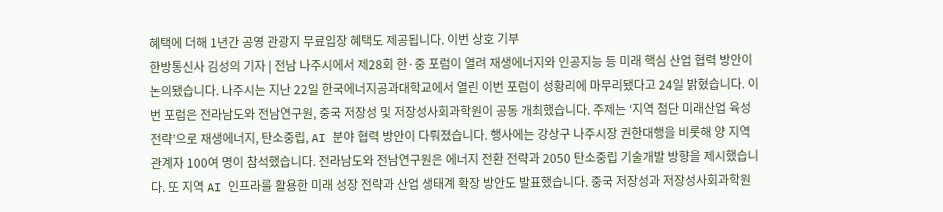혜택에 더해 1년간 공영 관광지 무료입장 혜택도 제공됩니다. 이번 상호 기부
한방통신사 김성의 기자 | 전남 나주시에서 제28회 한·중 포럼이 열려 재생에너지와 인공지능 등 미래 핵심 산업 협력 방안이 논의됐습니다. 나주시는 지난 22일 한국에너지공과대학교에서 열린 이번 포럼이 성황리에 마무리됐다고 24일 밝혔습니다. 이번 포럼은 전라남도와 전남연구원, 중국 저장성 및 저장성사회과학원이 공동 개최했습니다. 주제는 ‘지역 첨단 미래산업 육성 전략’으로 재생에너지, 탄소중립, AI 분야 협력 방안이 다뤄졌습니다. 행사에는 강상구 나주시장 권한대행을 비롯해 양 지역 관계자 100여 명이 참석했습니다. 전라남도와 전남연구원은 에너지 전환 전략과 2050 탄소중립 기술개발 방향을 제시했습니다. 또 지역 AI 인프라를 활용한 미래 성장 전략과 산업 생태계 확장 방안도 발표했습니다. 중국 저장성과 저장성사회과학원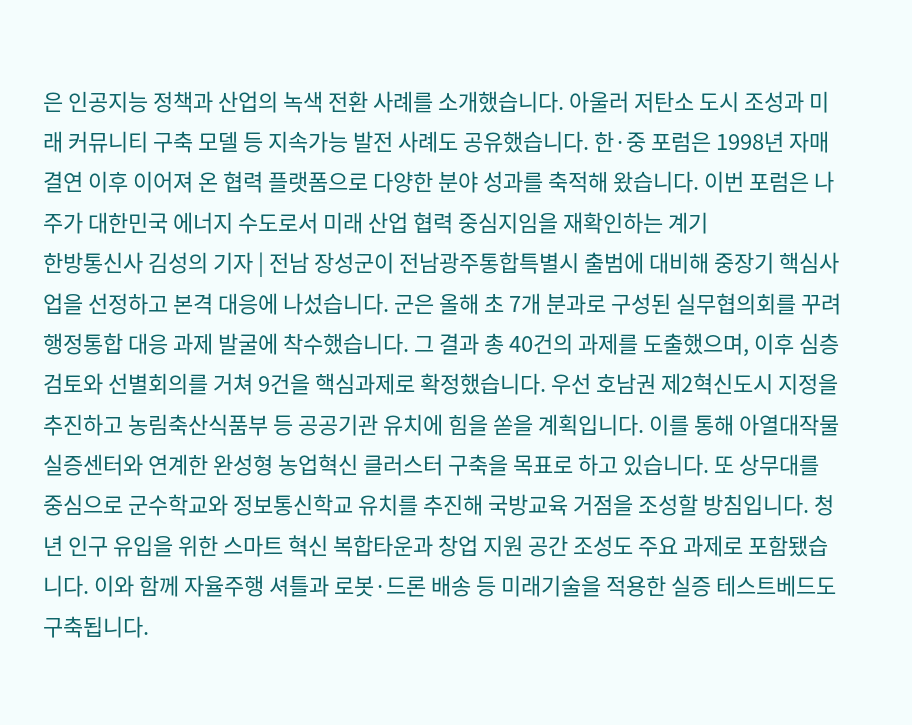은 인공지능 정책과 산업의 녹색 전환 사례를 소개했습니다. 아울러 저탄소 도시 조성과 미래 커뮤니티 구축 모델 등 지속가능 발전 사례도 공유했습니다. 한·중 포럼은 1998년 자매결연 이후 이어져 온 협력 플랫폼으로 다양한 분야 성과를 축적해 왔습니다. 이번 포럼은 나주가 대한민국 에너지 수도로서 미래 산업 협력 중심지임을 재확인하는 계기
한방통신사 김성의 기자 | 전남 장성군이 전남광주통합특별시 출범에 대비해 중장기 핵심사업을 선정하고 본격 대응에 나섰습니다. 군은 올해 초 7개 분과로 구성된 실무협의회를 꾸려 행정통합 대응 과제 발굴에 착수했습니다. 그 결과 총 40건의 과제를 도출했으며, 이후 심층 검토와 선별회의를 거쳐 9건을 핵심과제로 확정했습니다. 우선 호남권 제2혁신도시 지정을 추진하고 농림축산식품부 등 공공기관 유치에 힘을 쏟을 계획입니다. 이를 통해 아열대작물실증센터와 연계한 완성형 농업혁신 클러스터 구축을 목표로 하고 있습니다. 또 상무대를 중심으로 군수학교와 정보통신학교 유치를 추진해 국방교육 거점을 조성할 방침입니다. 청년 인구 유입을 위한 스마트 혁신 복합타운과 창업 지원 공간 조성도 주요 과제로 포함됐습니다. 이와 함께 자율주행 셔틀과 로봇·드론 배송 등 미래기술을 적용한 실증 테스트베드도 구축됩니다.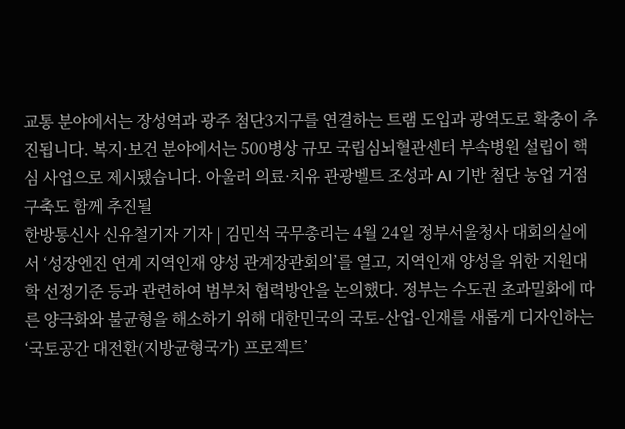교통 분야에서는 장성역과 광주 첨단3지구를 연결하는 트램 도입과 광역도로 확충이 추진됩니다. 복지·보건 분야에서는 500병상 규모 국립심뇌혈관센터 부속병원 설립이 핵심 사업으로 제시됐습니다. 아울러 의료·치유 관광벨트 조성과 AI 기반 첨단 농업 거점 구축도 함께 추진될
한방통신사 신유철기자 기자 | 김민석 국무총리는 4월 24일 정부서울청사 대회의실에서 ‘성장엔진 연계 지역인재 양성 관계장관회의’를 열고, 지역인재 양성을 위한 지원대학 선정기준 등과 관련하여 범부처 협력방안을 논의했다. 정부는 수도권 초과밀화에 따른 양극화와 불균형을 해소하기 위해 대한민국의 국토-산업-인재를 새롭게 디자인하는 ‘국토공간 대전환(지방균형국가) 프로젝트’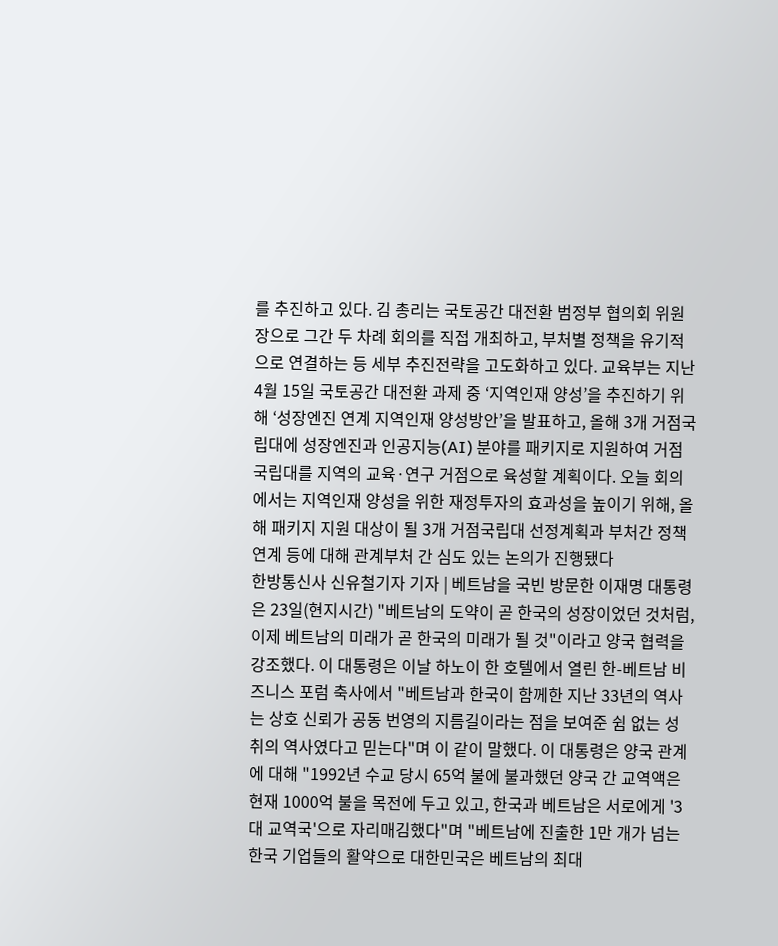를 추진하고 있다. 김 총리는 국토공간 대전환 범정부 협의회 위원장으로 그간 두 차례 회의를 직접 개최하고, 부처별 정책을 유기적으로 연결하는 등 세부 추진전략을 고도화하고 있다. 교육부는 지난 4월 15일 국토공간 대전환 과제 중 ‘지역인재 양성’을 추진하기 위해 ‘성장엔진 연계 지역인재 양성방안’을 발표하고, 올해 3개 거점국립대에 성장엔진과 인공지능(AI) 분야를 패키지로 지원하여 거점국립대를 지역의 교육·연구 거점으로 육성할 계획이다. 오늘 회의에서는 지역인재 양성을 위한 재정투자의 효과성을 높이기 위해, 올해 패키지 지원 대상이 될 3개 거점국립대 선정계획과 부처간 정책 연계 등에 대해 관계부처 간 심도 있는 논의가 진행됐다
한방통신사 신유철기자 기자 | 베트남을 국빈 방문한 이재명 대통령은 23일(현지시간) "베트남의 도약이 곧 한국의 성장이었던 것처럼, 이제 베트남의 미래가 곧 한국의 미래가 될 것"이라고 양국 협력을 강조했다. 이 대통령은 이날 하노이 한 호텔에서 열린 한-베트남 비즈니스 포럼 축사에서 "베트남과 한국이 함께한 지난 33년의 역사는 상호 신뢰가 공동 번영의 지름길이라는 점을 보여준 쉼 없는 성취의 역사였다고 믿는다"며 이 같이 말했다. 이 대통령은 양국 관계에 대해 "1992년 수교 당시 65억 불에 불과했던 양국 간 교역액은 현재 1000억 불을 목전에 두고 있고, 한국과 베트남은 서로에게 '3대 교역국'으로 자리매김했다"며 "베트남에 진출한 1만 개가 넘는 한국 기업들의 활약으로 대한민국은 베트남의 최대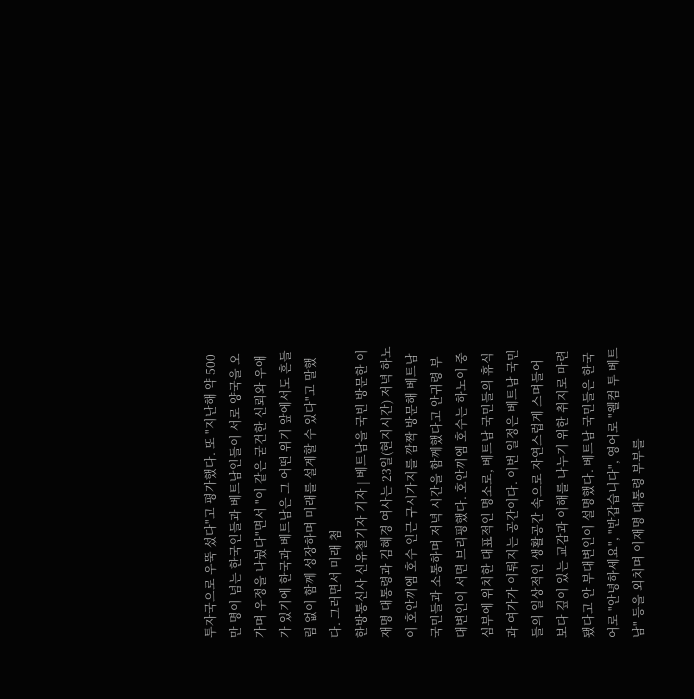투자국으로 우뚝 섰다"고 평가했다. 또 "지난해 약 500만 명이 넘는 한국인들과 베트남인들이 서로 양국을 오가며 우정을 나눴다"면서 "이 같은 굳건한 신뢰와 우애가 있기에 한국과 베트남은 그 어떤 위기 앞에서도 흔들림 없이 함께 성장하며 미래를 설계할 수 있다"고 말했다. 그러면서 미래 첨
한방통신사 신유철기자 기자 | 베트남을 국빈 방문한 이재명 대통령과 김혜경 여사는 23일(현지시간) 저녁 하노이 호안끼엠 호수 인근 구시가지를 깜짝 방문해 베트남 국민들과 소통하며 저녁 시간을 함께했다고 안귀령 부대변인이 서면 브리핑했다. 호안끼엠 호수는 하노이 중심부에 위치한 대표적인 명소로, 베트남 국민들의 휴식과 여가가 이뤄지는 공간이다. 이번 일정은 베트남 국민들의 일상적인 생활공간 속으로 자연스럽게 스며들어 보다 깊이 있는 교감과 이해를 나누기 위한 취지로 마련됐다고 안 부대변인이 설명했다. 베트남 국민들은 한국어로 "안녕하세요", "반갑습니다", 영어로 "웰컴 투 베트남" 등을 외치며 이재명 대통령 부부를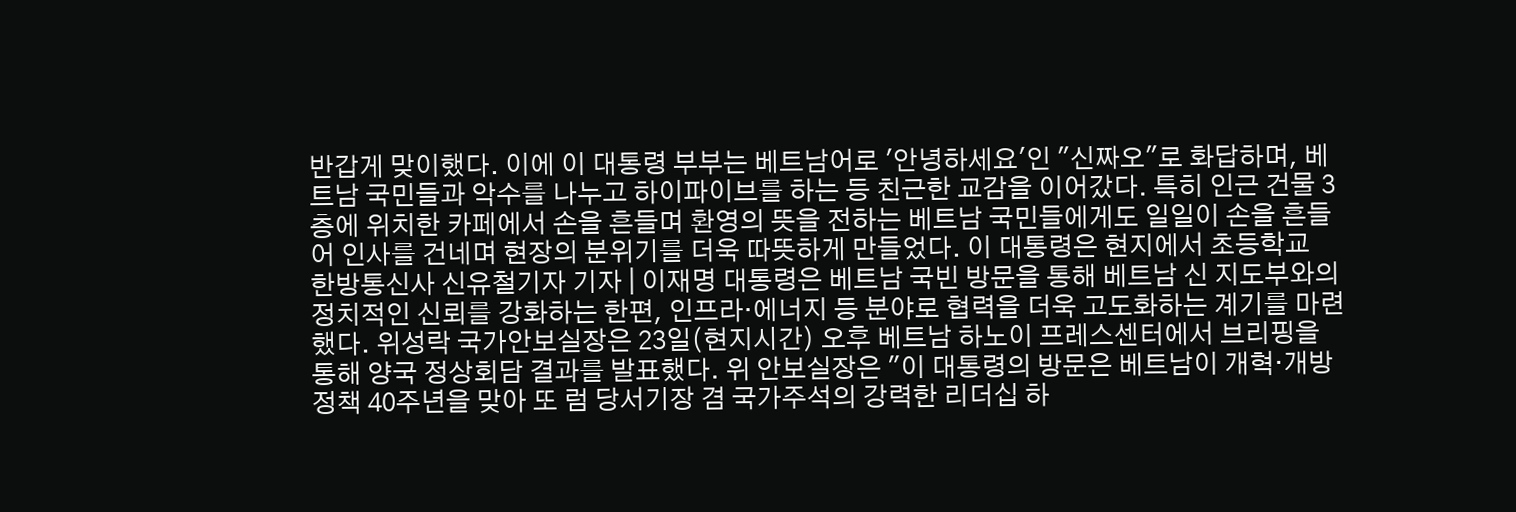반갑게 맞이했다. 이에 이 대통령 부부는 베트남어로 '안녕하세요'인 "신짜오"로 화답하며, 베트남 국민들과 악수를 나누고 하이파이브를 하는 등 친근한 교감을 이어갔다. 특히 인근 건물 3층에 위치한 카페에서 손을 흔들며 환영의 뜻을 전하는 베트남 국민들에게도 일일이 손을 흔들어 인사를 건네며 현장의 분위기를 더욱 따뜻하게 만들었다. 이 대통령은 현지에서 초등학교
한방통신사 신유철기자 기자 | 이재명 대통령은 베트남 국빈 방문을 통해 베트남 신 지도부와의 정치적인 신뢰를 강화하는 한편, 인프라·에너지 등 분야로 협력을 더욱 고도화하는 계기를 마련했다. 위성락 국가안보실장은 23일(현지시간) 오후 베트남 하노이 프레스센터에서 브리핑을 통해 양국 정상회담 결과를 발표했다. 위 안보실장은 "이 대통령의 방문은 베트남이 개혁·개방 정책 40주년을 맞아 또 럼 당서기장 겸 국가주석의 강력한 리더십 하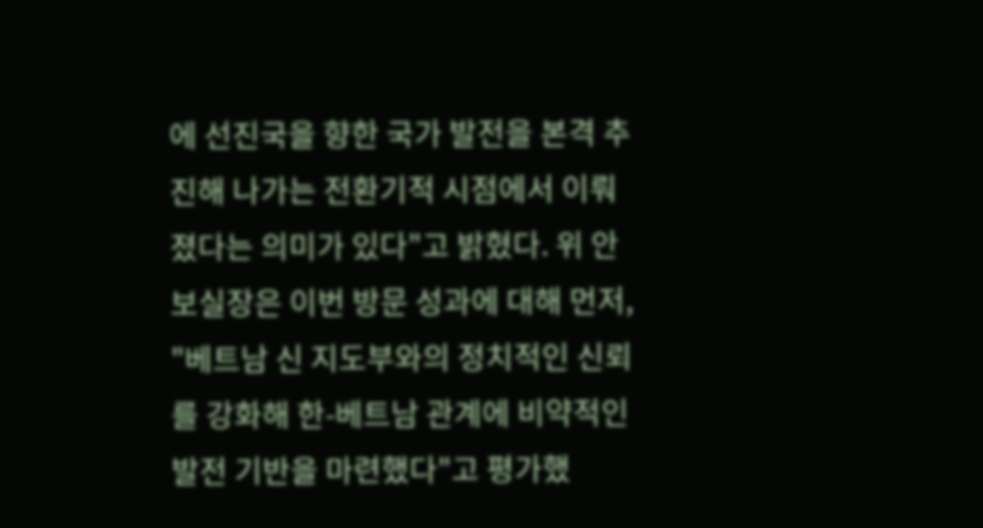에 선진국을 향한 국가 발전을 본격 추진해 나가는 전환기적 시점에서 이뤄졌다는 의미가 있다"고 밝혔다. 위 안보실장은 이번 방문 성과에 대해 먼저, "베트남 신 지도부와의 정치적인 신뢰를 강화해 한-베트남 관계에 비약적인 발전 기반을 마련했다"고 평가했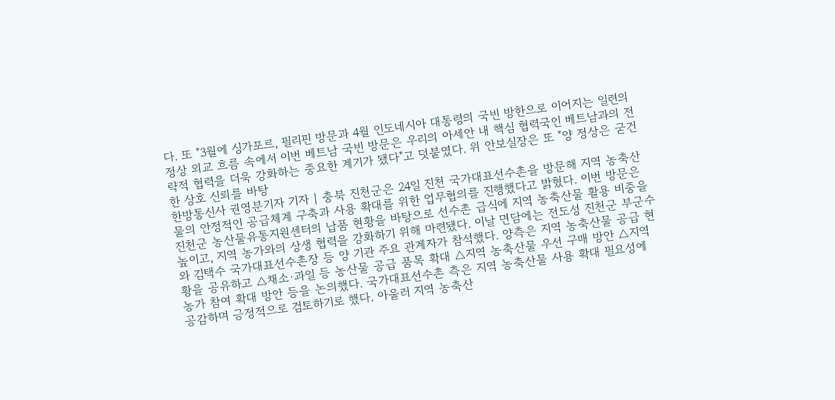다. 또 "3월에 싱가포르, 필리핀 방문과 4월 인도네시아 대통령의 국빈 방한으로 이어지는 일련의 정상 외교 흐름 속에서 이번 베트남 국빈 방문은 우리의 아세안 내 핵심 협력국인 베트남과의 전략적 협력을 더욱 강화하는 중요한 계기가 됐다"고 덧붙였다. 위 안보실장은 또 "양 정상은 굳건한 상호 신뢰를 바탕
한방통신사 권영분기자 기자 | 충북 진천군은 24일 진천 국가대표선수촌을 방문해 지역 농축산물의 안정적인 공급체계 구축과 사용 확대를 위한 업무협의를 진행했다고 밝혔다. 이번 방문은 진천군 농산물유통지원센터의 납품 현황을 바탕으로 선수촌 급식에 지역 농축산물 활용 비중을 높이고, 지역 농가와의 상생 협력을 강화하기 위해 마련됐다. 이날 면담에는 전도성 진천군 부군수와 김택수 국가대표선수촌장 등 양 기관 주요 관계자가 참석했다. 양측은 지역 농축산물 공급 현황을 공유하고 △채소·과일 등 농산물 공급 품목 확대 △지역 농축산물 우선 구매 방안 △지역 농가 참여 확대 방안 등을 논의했다. 국가대표선수촌 측은 지역 농축산물 사용 확대 필요성에 공감하며 긍정적으로 검토하기로 했다. 아울러 지역 농축산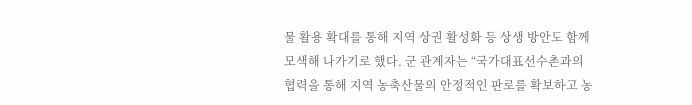물 활용 확대를 통해 지역 상권 활성화 등 상생 방안도 함께 모색해 나가기로 했다. 군 관계자는 “국가대표선수촌과의 협력을 통해 지역 농축산물의 안정적인 판로를 확보하고 농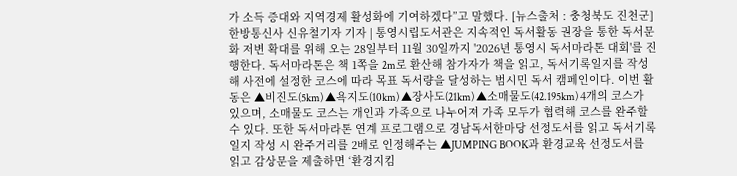가 소득 증대와 지역경제 활성화에 기여하겠다”고 말했다. [뉴스출처 : 충청북도 진천군]
한방통신사 신유철기자 기자 | 통영시립도서관은 지속적인 독서활동 권장을 통한 독서문화 저변 확대를 위해 오는 28일부터 11월 30일까지 '2026년 통영시 독서마라톤 대회'를 진행한다. 독서마라톤은 책 1쪽을 2m로 환산해 참가자가 책을 읽고, 독서기록일지를 작성해 사전에 설정한 코스에 따라 목표 독서량을 달성하는 범시민 독서 캠페인이다. 이번 활동은 ▲비진도(5km) ▲욕지도(10km) ▲장사도(21km) ▲소매물도(42.195km) 4개의 코스가 있으며, 소매물도 코스는 개인과 가족으로 나누어져 가족 모두가 협력해 코스를 완주할 수 있다. 또한 독서마라톤 연계 프로그램으로 경남독서한마당 선정도서를 읽고 독서기록 일지 작성 시 완주거리를 2배로 인정해주는 ▲JUMPING BOOK과 환경교육 선정도서를 읽고 감상문을 제출하면 ‘환경지킴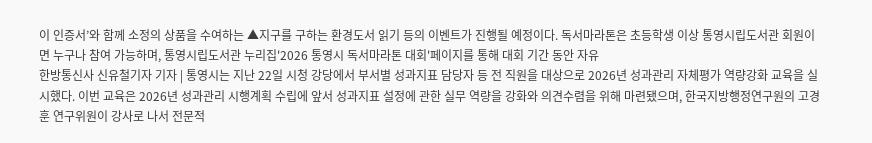이 인증서’와 함께 소정의 상품을 수여하는 ▲지구를 구하는 환경도서 읽기 등의 이벤트가 진행될 예정이다. 독서마라톤은 초등학생 이상 통영시립도서관 회원이면 누구나 참여 가능하며, 통영시립도서관 누리집'2026 통영시 독서마라톤 대회'페이지를 통해 대회 기간 동안 자유
한방통신사 신유철기자 기자 | 통영시는 지난 22일 시청 강당에서 부서별 성과지표 담당자 등 전 직원을 대상으로 2026년 성과관리 자체평가 역량강화 교육을 실시했다. 이번 교육은 2026년 성과관리 시행계획 수립에 앞서 성과지표 설정에 관한 실무 역량을 강화와 의견수렴을 위해 마련됐으며, 한국지방행정연구원의 고경훈 연구위원이 강사로 나서 전문적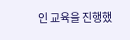인 교육을 진행했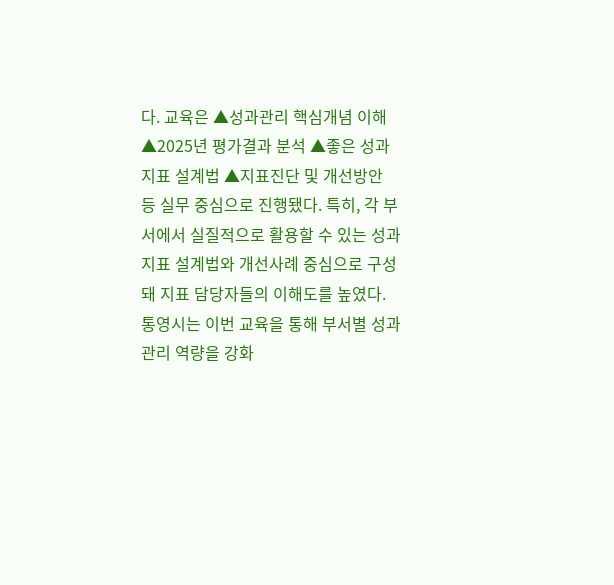다. 교육은 ▲성과관리 핵심개념 이해 ▲2025년 평가결과 분석 ▲좋은 성과지표 설계법 ▲지표진단 및 개선방안 등 실무 중심으로 진행됐다. 특히, 각 부서에서 실질적으로 활용할 수 있는 성과지표 설계법와 개선사례 중심으로 구성돼 지표 담당자들의 이해도를 높였다. 통영시는 이번 교육을 통해 부서별 성과관리 역량을 강화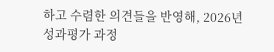하고 수렴한 의견들을 반영해, 2026년 성과평가 과정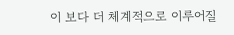이 보다 더 체계적으로 이루어질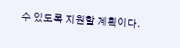수 있도록 지원할 계획이다.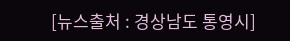[뉴스출처 : 경상남도 통영시]